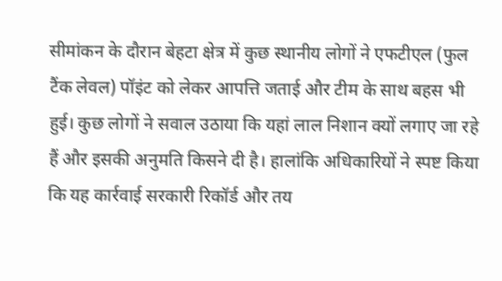सीमांकन के दौरान बेहटा क्षेत्र में कुछ स्थानीय लोगों ने एफटीएल (फुल टैंक लेवल) पॉइंट को लेकर आपत्ति जताई और टीम के साथ बहस भी हुई। कुछ लोगों ने सवाल उठाया कि यहां लाल निशान क्यों लगाए जा रहे हैं और इसकी अनुमति किसने दी है। हालांकि अधिकारियों ने स्पष्ट किया कि यह कार्रवाई सरकारी रिकॉर्ड और तय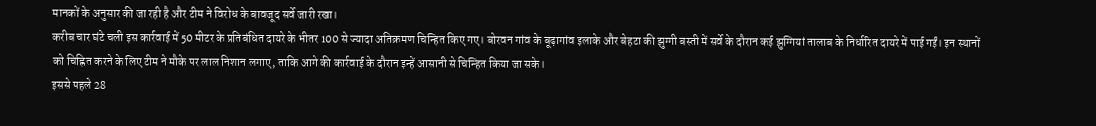मानकों के अनुसार की जा रही है और टीम ने विरोध के बावजूद सर्वे जारी रखा।
करीब चार घंटे चली इस कार्रवाई में 50 मीटर के प्रतिबंधित दायरे के भीतर 100 से ज्यादा अतिक्रमण चिन्हित किए गए। बोरवन गांव के बूढ़ागांव इलाके और बेहटा की झुग्गी बस्ती में सर्वे के दौरान कई झुग्गियां तालाब के निर्धारित दायरे में पाई गईं। इन स्थानों को चिह्नित करने के लिए टीम ने मौके पर लाल निशान लगाए, ताकि आगे की कार्रवाई के दौरान इन्हें आसानी से चिन्हित किया जा सके।
इससे पहले 28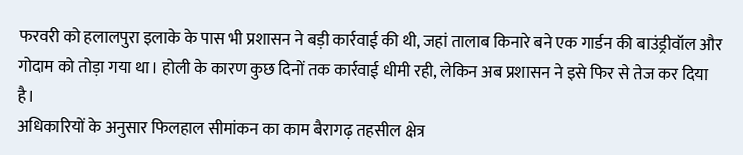फरवरी को हलालपुरा इलाके के पास भी प्रशासन ने बड़ी कार्रवाई की थी, जहां तालाब किनारे बने एक गार्डन की बाउंड्रीवॉल और गोदाम को तोड़ा गया था। होली के कारण कुछ दिनों तक कार्रवाई धीमी रही, लेकिन अब प्रशासन ने इसे फिर से तेज कर दिया है।
अधिकारियों के अनुसार फिलहाल सीमांकन का काम बैरागढ़ तहसील क्षेत्र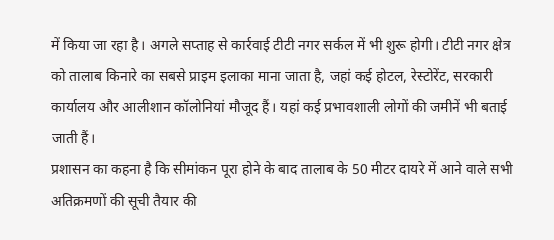में किया जा रहा है। अगले सप्ताह से कार्रवाई टीटी नगर सर्कल में भी शुरू होगी। टीटी नगर क्षेत्र को तालाब किनारे का सबसे प्राइम इलाका माना जाता है, जहां कई होटल, रेस्टोरेंट, सरकारी कार्यालय और आलीशान कॉलोनियां मौजूद हैं। यहां कई प्रभावशाली लोगों की जमीनें भी बताई जाती हैं।
प्रशासन का कहना है कि सीमांकन पूरा होने के बाद तालाब के 50 मीटर दायरे में आने वाले सभी अतिक्रमणों की सूची तैयार की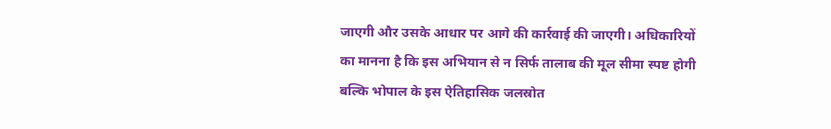जाएगी और उसके आधार पर आगे की कार्रवाई की जाएगी। अधिकारियों का मानना है कि इस अभियान से न सिर्फ तालाब की मूल सीमा स्पष्ट होगी बल्कि भोपाल के इस ऐतिहासिक जलस्रोत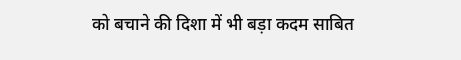को बचाने की दिशा में भी बड़ा कदम साबित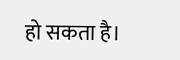हो सकता है।